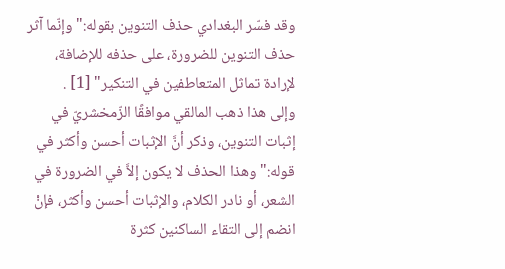وقد فسّر البغدادي حذف التنوين بقوله:"وإنّما آثر حذف التنوين للضرورة، على حذفه للإضافة، لإرادة تماثل المتعاطفين في التنكير" [1] .
وإلى هذا ذهب المالقي موافقًا الزّمخشريّ في إثبات التنوين، وذكر أنَّ الإثبات أحسن وأكثر في قوله:"وهذا الحذف لا يكون إلاَّ في الضرورة في الشعر، أو نادر الكلام، والإثبات أحسن وأكثر، فإنْ انضم إلى التقاء الساكنين كثرة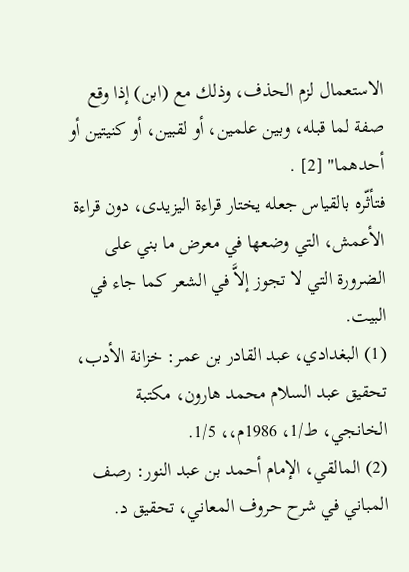الاستعمال لزم الحذف، وذلك مع (ابن) إذا وقع صفة لما قبله، وبين علمين، أو لقبين، أو كنيتين أو أحدهما" [2] .
فتأثّره بالقياس جعله يختار قراءة اليزيدى، دون قراءة الأعمش، التي وضعها في معرض ما بني على الضرورة التي لا تجوز إلاَّ في الشعر كما جاء في البيت.
(1) البغدادي، عبد القادر بن عمر: خزانة الأدب، تحقيق عبد السلام محمد هارون، مكتبة الخانجي، ط/1، 1986م،، 1/5.
(2) المالقي، الإمام أحمد بن عبد النور: رصف المباني في شرح حروف المعاني، تحقيق د.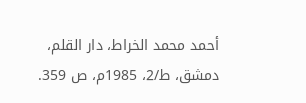أحمد محمد الخراط، دار القلم، دمشق، ط/2، 1985م، ص 359.